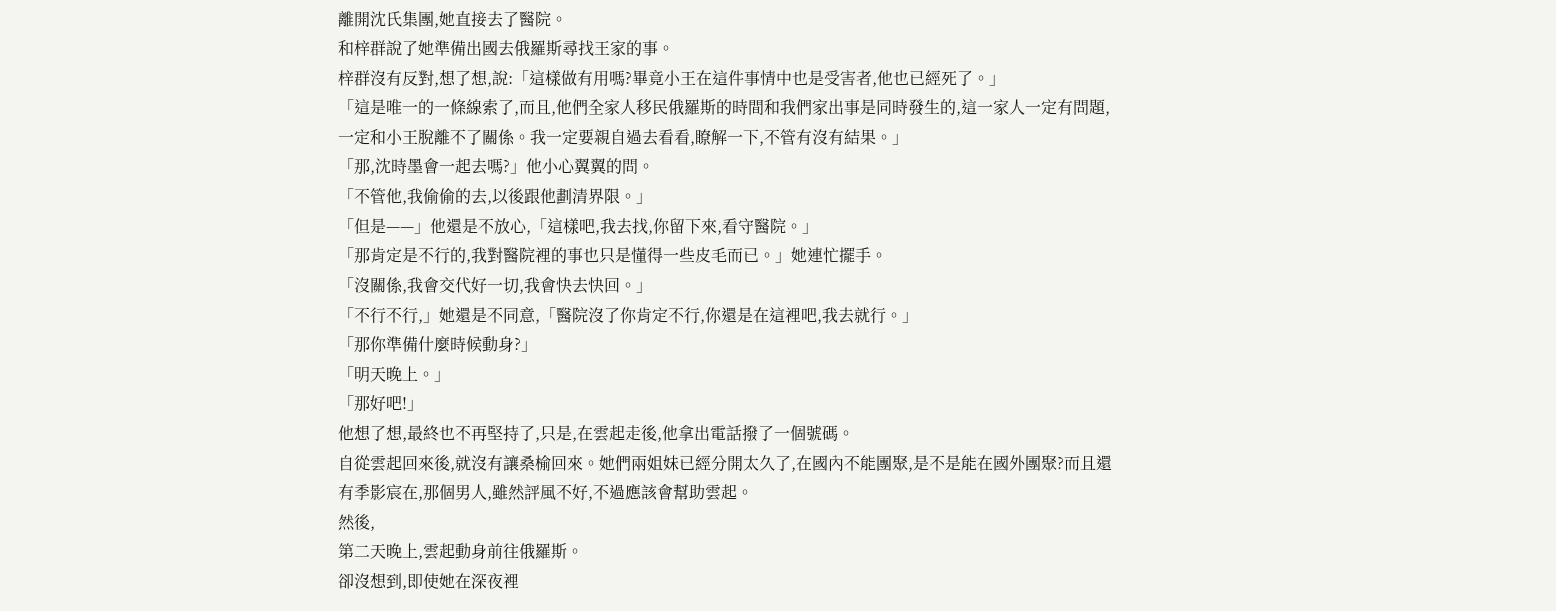離開沈氏集團,她直接去了醫院。
和梓群說了她準備出國去俄羅斯尋找王家的事。
梓群沒有反對,想了想,說:「這樣做有用嗎?畢竟小王在這件事情中也是受害者,他也已經死了。」
「這是唯一的一條線索了,而且,他們全家人移民俄羅斯的時間和我們家出事是同時發生的,這一家人一定有問題,一定和小王脫離不了關係。我一定要親自過去看看,瞭解一下,不管有沒有結果。」
「那,沈時墨會一起去嗎?」他小心翼翼的問。
「不管他,我偷偷的去,以後跟他劃清界限。」
「但是——」他還是不放心,「這樣吧,我去找,你留下來,看守醫院。」
「那肯定是不行的,我對醫院裡的事也只是懂得一些皮毛而已。」她連忙擺手。
「沒關係,我會交代好一切,我會快去快回。」
「不行不行,」她還是不同意,「醫院沒了你肯定不行,你還是在這裡吧,我去就行。」
「那你準備什麼時候動身?」
「明天晚上。」
「那好吧!」
他想了想,最終也不再堅持了,只是,在雲起走後,他拿出電話撥了一個號碼。
自從雲起回來後,就沒有讓桑榆回來。她們兩姐妹已經分開太久了,在國內不能團聚,是不是能在國外團聚?而且還有季影宸在,那個男人,雖然評風不好,不過應該會幫助雲起。
然後,
第二天晚上,雲起動身前往俄羅斯。
卻沒想到,即使她在深夜裡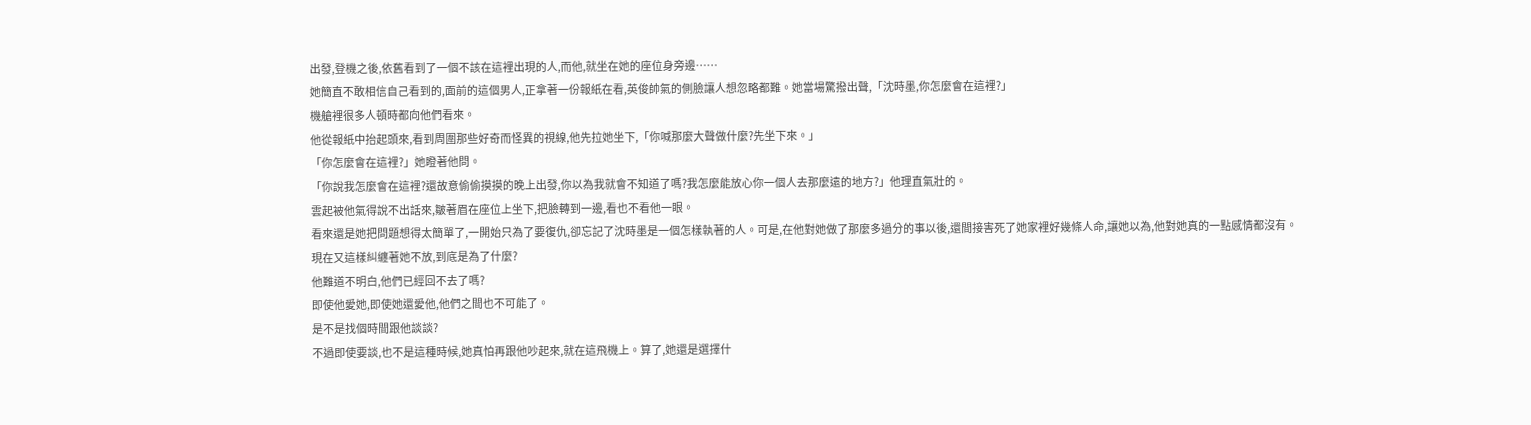出發,登機之後,依舊看到了一個不該在這裡出現的人,而他,就坐在她的座位身旁邊……
她簡直不敢相信自己看到的,面前的這個男人,正拿著一份報紙在看,英俊帥氣的側臉讓人想忽略都難。她當場驚撥出聲,「沈時墨,你怎麼會在這裡?」
機艙裡很多人頓時都向他們看來。
他從報紙中抬起頭來,看到周圍那些好奇而怪異的視線,他先拉她坐下,「你喊那麼大聲做什麼?先坐下來。」
「你怎麼會在這裡?」她瞪著他問。
「你說我怎麼會在這裡?還故意偷偷摸摸的晚上出發,你以為我就會不知道了嗎?我怎麼能放心你一個人去那麼遠的地方?」他理直氣壯的。
雲起被他氣得說不出話來,皺著眉在座位上坐下,把臉轉到一邊,看也不看他一眼。
看來還是她把問題想得太簡單了,一開始只為了要復仇,卻忘記了沈時墨是一個怎樣執著的人。可是,在他對她做了那麼多過分的事以後,還間接害死了她家裡好幾條人命,讓她以為,他對她真的一點感情都沒有。
現在又這樣糾纏著她不放,到底是為了什麼?
他難道不明白,他們已經回不去了嗎?
即使他愛她,即使她還愛他,他們之間也不可能了。
是不是找個時間跟他談談?
不過即使要談,也不是這種時候,她真怕再跟他吵起來,就在這飛機上。算了,她還是選擇什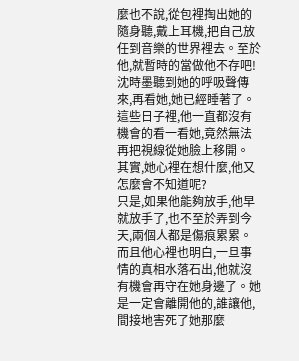麼也不說,從包裡掏出她的隨身聽,戴上耳機,把自己放任到音樂的世界裡去。至於他,就暫時的當做他不存吧!
沈時墨聽到她的呼吸聲傳來,再看她,她已經睡著了。
這些日子裡,他一直都沒有機會的看一看她,竟然無法再把視線從她臉上移開。
其實,她心裡在想什麼,他又怎麼會不知道呢?
只是,如果他能夠放手,他早就放手了,也不至於弄到今天,兩個人都是傷痕累累。
而且他心裡也明白,一旦事情的真相水落石出,他就沒有機會再守在她身邊了。她是一定會離開他的,誰讓他,間接地害死了她那麼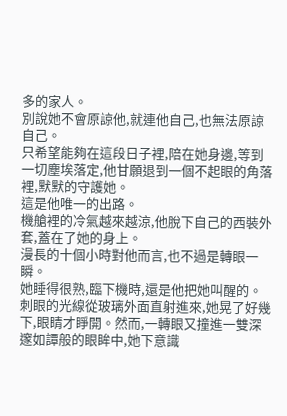多的家人。
別說她不會原諒他,就連他自己,也無法原諒自己。
只希望能夠在這段日子裡,陪在她身邊,等到一切塵埃落定,他甘願退到一個不起眼的角落裡,默默的守護她。
這是他唯一的出路。
機艙裡的冷氣越來越涼,他脫下自己的西裝外套,蓋在了她的身上。
漫長的十個小時對他而言,也不過是轉眼一瞬。
她睡得很熟,臨下機時,還是他把她叫醒的。
刺眼的光線從玻璃外面直射進來,她晃了好幾下,眼睛才睜開。然而,一轉眼又撞進一雙深邃如譚般的眼眸中,她下意識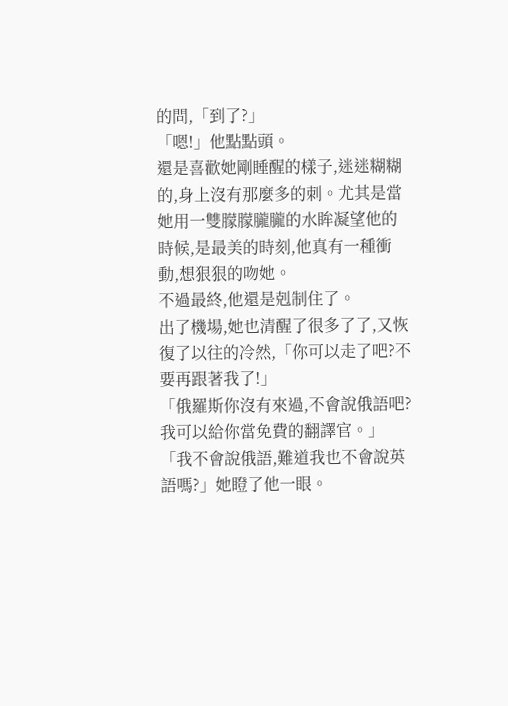的問,「到了?」
「嗯!」他點點頭。
還是喜歡她剛睡醒的樣子,迷迷糊糊的,身上沒有那麼多的刺。尤其是當她用一雙朦朦朧朧的水眸凝望他的時候,是最美的時刻,他真有一種衝動,想狠狠的吻她。
不過最終,他還是剋制住了。
出了機場,她也清醒了很多了了,又恢復了以往的冷然,「你可以走了吧?不要再跟著我了!」
「俄羅斯你沒有來過,不會說俄語吧?我可以給你當免費的翻譯官。」
「我不會說俄語,難道我也不會說英語嗎?」她瞪了他一眼。